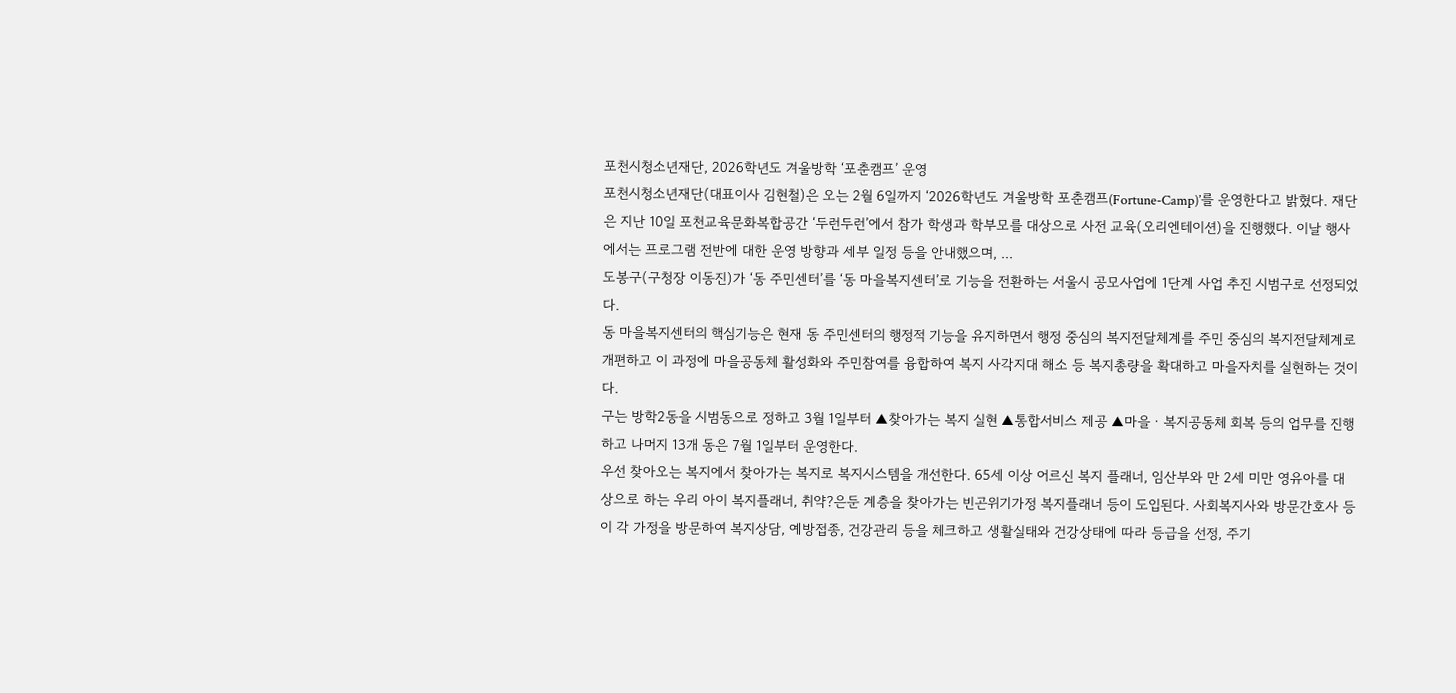포천시청소년재단, 2026학년도 겨울방학 ‘포춘캠프’ 운영
포천시청소년재단(대표이사 김현철)은 오는 2월 6일까지 ‘2026학년도 겨울방학 포춘캠프(Fortune-Camp)’를 운영한다고 밝혔다. 재단은 지난 10일 포천교육문화복합공간 ‘두런두런’에서 참가 학생과 학부모를 대상으로 사전 교육(오리엔테이션)을 진행했다. 이날 행사에서는 프로그램 전반에 대한 운영 방향과 세부 일정 등을 안내했으며, ...
도봉구(구청장 이동진)가 ‘동 주민센터’를 ‘동 마을복지센터’로 기능을 전환하는 서울시 공모사업에 1단계 사업 추진 시범구로 선정되었다.
동 마을복지센터의 핵심기능은 현재 동 주민센터의 행정적 기능을 유지하면서 행정 중심의 복지전달체계를 주민 중심의 복지전달체계로 개편하고 이 과정에 마을공동체 활성화와 주민참여를 융합하여 복지 사각지대 해소 등 복지총량을 확대하고 마을자치를 실현하는 것이다.
구는 방학2동을 시범동으로 정하고 3월 1일부터 ▲찾아가는 복지 실현 ▲통합서비스 제공 ▲마을ㆍ복지공동체 회복 등의 업무를 진행하고 나머지 13개 동은 7월 1일부터 운영한다.
우선 찾아오는 복지에서 찾아가는 복지로 복지시스템을 개선한다. 65세 이상 어르신 복지 플래너, 임산부와 만 2세 미만 영유아를 대상으로 하는 우리 아이 복지플래너, 취약?은둔 계층을 찾아가는 빈곤위기가정 복지플래너 등이 도입된다. 사회복지사와 방문간호사 등이 각 가정을 방문하여 복지상담, 예방접종, 건강관리 등을 체크하고 생활실태와 건강상태에 따라 등급을 선정, 주기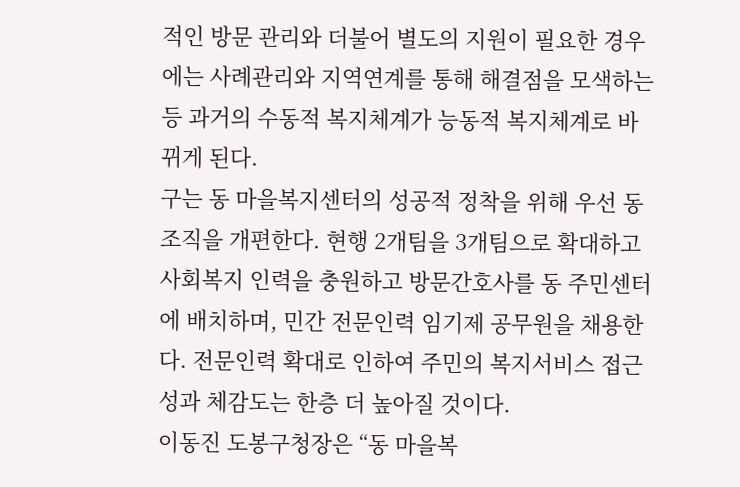적인 방문 관리와 더불어 별도의 지원이 필요한 경우에는 사례관리와 지역연계를 통해 해결점을 모색하는 등 과거의 수동적 복지체계가 능동적 복지체계로 바뀌게 된다.
구는 동 마을복지센터의 성공적 정착을 위해 우선 동 조직을 개편한다. 현행 2개팀을 3개팀으로 확대하고 사회복지 인력을 충원하고 방문간호사를 동 주민센터에 배치하며, 민간 전문인력 임기제 공무원을 채용한다. 전문인력 확대로 인하여 주민의 복지서비스 접근성과 체감도는 한층 더 높아질 것이다.
이동진 도봉구청장은 “동 마을복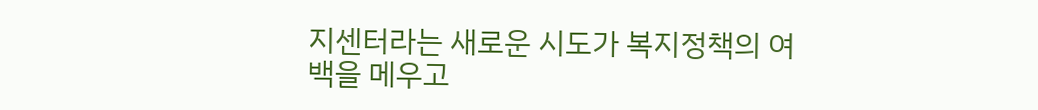지센터라는 새로운 시도가 복지정책의 여백을 메우고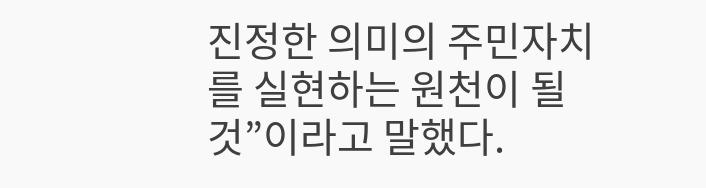진정한 의미의 주민자치를 실현하는 원천이 될 것”이라고 말했다.